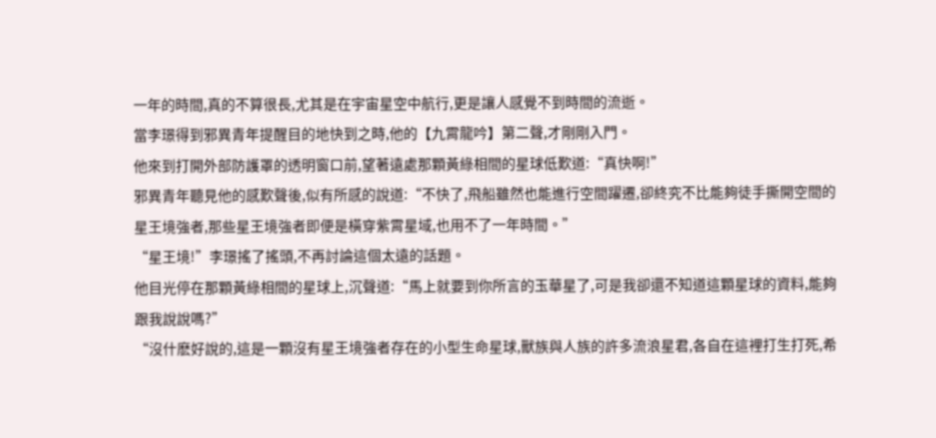一年的時間,真的不算很長,尤其是在宇宙星空中航行,更是讓人感覺不到時間的流逝。
當李璟得到邪異青年提醒目的地快到之時,他的【九霄龍吟】第二聲,才剛剛入門。
他來到打開外部防護罩的透明窗口前,望著遠處那顆黃綠相間的星球低歎道:“真快啊!”
邪異青年聽見他的感歎聲後,似有所感的說道:“不快了,飛船雖然也能進行空間躍遷,卻終究不比能夠徒手撕開空間的星王境強者,那些星王境強者即便是橫穿紫霄星域,也用不了一年時間。”
“星王境!”李璟搖了搖頭,不再討論這個太遠的話題。
他目光停在那顆黃綠相間的星球上,沉聲道:“馬上就要到你所言的玉華星了,可是我卻還不知道這顆星球的資料,能夠跟我說說嗎?”
“沒什麽好說的,這是一顆沒有星王境強者存在的小型生命星球,獸族與人族的許多流浪星君,各自在這裡打生打死,希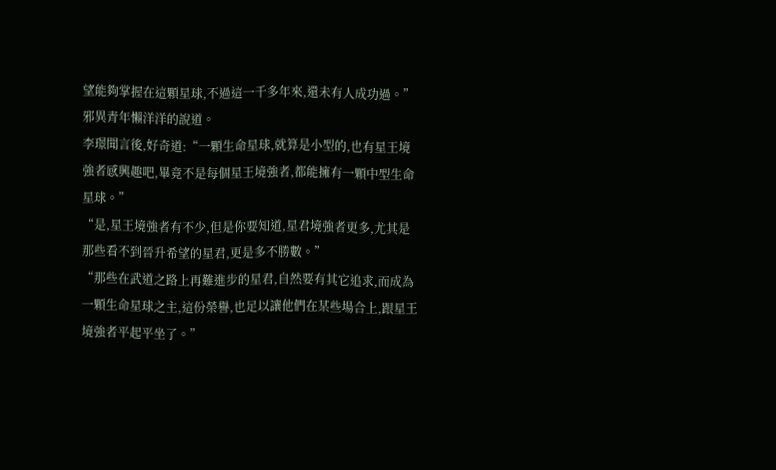望能夠掌握在這顆星球,不過這一千多年來,還未有人成功過。”邪異青年懶洋洋的說道。
李璟聞言後,好奇道:“一顆生命星球,就算是小型的,也有星王境強者感興趣吧,畢竟不是每個星王境強者,都能擁有一顆中型生命星球。”
“是,星王境強者有不少,但是你要知道,星君境強者更多,尤其是那些看不到晉升希望的星君,更是多不勝數。”
“那些在武道之路上再難進步的星君,自然要有其它追求,而成為一顆生命星球之主,這份榮譽,也足以讓他們在某些場合上,跟星王境強者平起平坐了。”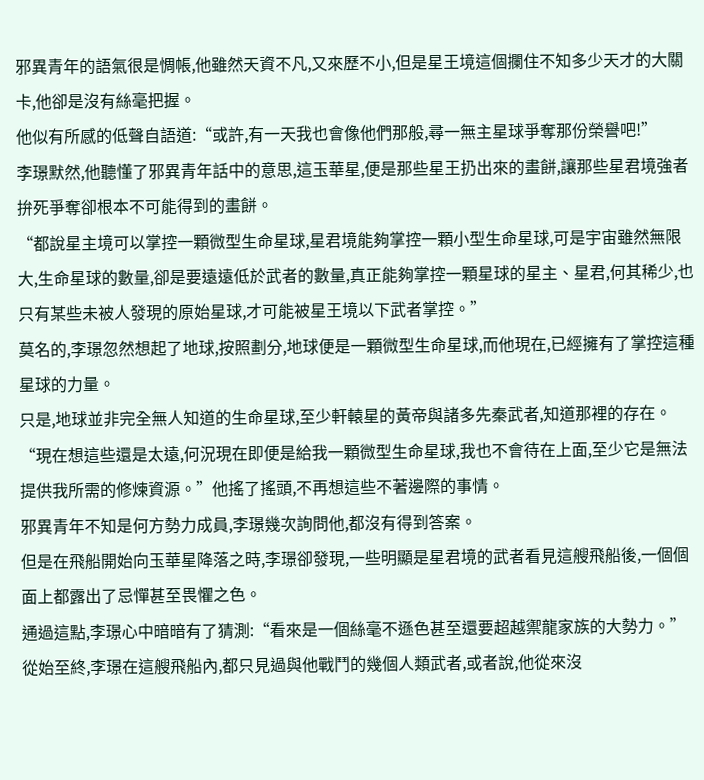邪異青年的語氣很是惆帳,他雖然天資不凡,又來歷不小,但是星王境這個攔住不知多少天才的大關卡,他卻是沒有絲毫把握。
他似有所感的低聲自語道:“或許,有一天我也會像他們那般,尋一無主星球爭奪那份榮譽吧!”
李璟默然,他聽懂了邪異青年話中的意思,這玉華星,便是那些星王扔出來的畫餅,讓那些星君境強者拚死爭奪卻根本不可能得到的畫餅。
“都說星主境可以掌控一顆微型生命星球,星君境能夠掌控一顆小型生命星球,可是宇宙雖然無限大,生命星球的數量,卻是要遠遠低於武者的數量,真正能夠掌控一顆星球的星主、星君,何其稀少,也只有某些未被人發現的原始星球,才可能被星王境以下武者掌控。”
莫名的,李璟忽然想起了地球,按照劃分,地球便是一顆微型生命星球,而他現在,已經擁有了掌控這種星球的力量。
只是,地球並非完全無人知道的生命星球,至少軒轅星的黃帝與諸多先秦武者,知道那裡的存在。
“現在想這些還是太遠,何況現在即便是給我一顆微型生命星球,我也不會待在上面,至少它是無法提供我所需的修煉資源。”他搖了搖頭,不再想這些不著邊際的事情。
邪異青年不知是何方勢力成員,李璟幾次詢問他,都沒有得到答案。
但是在飛船開始向玉華星降落之時,李璟卻發現,一些明顯是星君境的武者看見這艘飛船後,一個個面上都露出了忌憚甚至畏懼之色。
通過這點,李璟心中暗暗有了猜測:“看來是一個絲毫不遜色甚至還要超越禦龍家族的大勢力。”
從始至終,李璟在這艘飛船內,都只見過與他戰鬥的幾個人類武者,或者說,他從來沒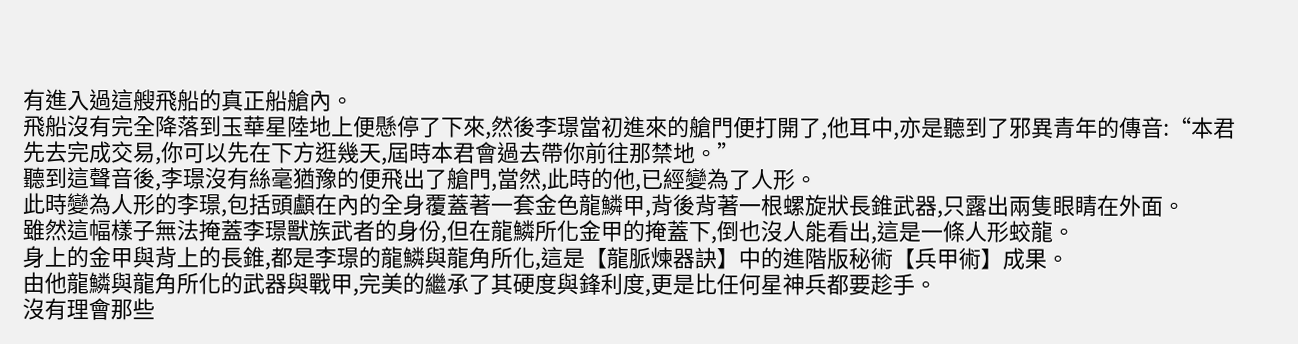有進入過這艘飛船的真正船艙內。
飛船沒有完全降落到玉華星陸地上便懸停了下來,然後李璟當初進來的艙門便打開了,他耳中,亦是聽到了邪異青年的傳音:“本君先去完成交易,你可以先在下方逛幾天,屆時本君會過去帶你前往那禁地。”
聽到這聲音後,李璟沒有絲毫猶豫的便飛出了艙門,當然,此時的他,已經變為了人形。
此時變為人形的李璟,包括頭顱在內的全身覆蓋著一套金色龍鱗甲,背後背著一根螺旋狀長錐武器,只露出兩隻眼睛在外面。
雖然這幅樣子無法掩蓋李璟獸族武者的身份,但在龍鱗所化金甲的掩蓋下,倒也沒人能看出,這是一條人形蛟龍。
身上的金甲與背上的長錐,都是李璟的龍鱗與龍角所化,這是【龍脈煉器訣】中的進階版秘術【兵甲術】成果。
由他龍鱗與龍角所化的武器與戰甲,完美的繼承了其硬度與鋒利度,更是比任何星神兵都要趁手。
沒有理會那些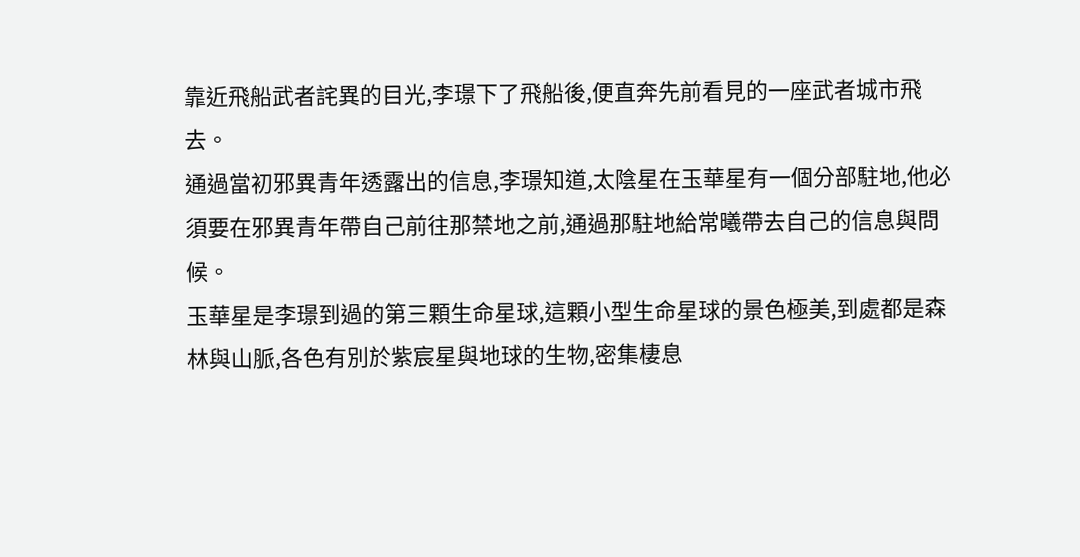靠近飛船武者詫異的目光,李璟下了飛船後,便直奔先前看見的一座武者城市飛去。
通過當初邪異青年透露出的信息,李璟知道,太陰星在玉華星有一個分部駐地,他必須要在邪異青年帶自己前往那禁地之前,通過那駐地給常曦帶去自己的信息與問候。
玉華星是李璟到過的第三顆生命星球,這顆小型生命星球的景色極美,到處都是森林與山脈,各色有別於紫宸星與地球的生物,密集棲息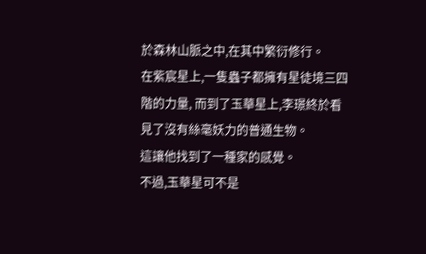於森林山脈之中,在其中繁衍修行。
在紫宸星上,一隻蟲子都擁有星徒境三四階的力量, 而到了玉華星上,李璟終於看見了沒有絲毫妖力的普通生物。
這讓他找到了一種家的感覺。
不過,玉華星可不是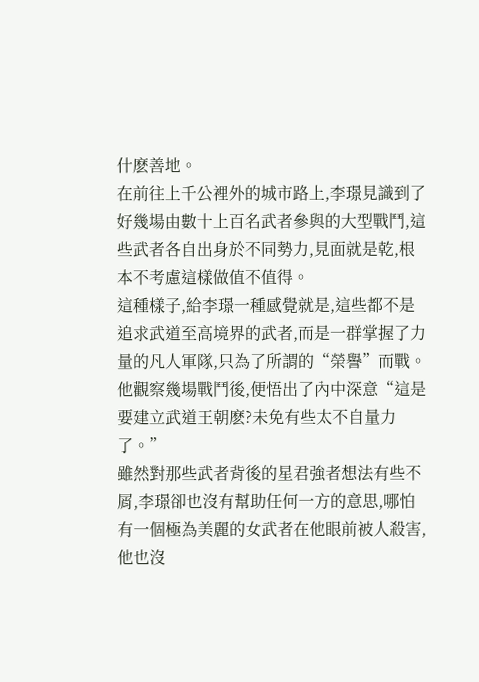什麽善地。
在前往上千公裡外的城市路上,李璟見識到了好幾場由數十上百名武者參與的大型戰鬥,這些武者各自出身於不同勢力,見面就是乾,根本不考慮這樣做值不值得。
這種樣子,給李璟一種感覺就是,這些都不是追求武道至高境界的武者,而是一群掌握了力量的凡人軍隊,只為了所謂的“榮譽”而戰。
他觀察幾場戰鬥後,便悟出了內中深意“這是要建立武道王朝麽?未免有些太不自量力了。”
雖然對那些武者背後的星君強者想法有些不屑,李璟卻也沒有幫助任何一方的意思,哪怕有一個極為美麗的女武者在他眼前被人殺害,他也沒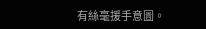有絲毫援手意圖。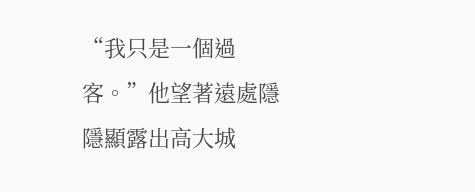“我只是一個過客。”他望著遠處隱隱顯露出高大城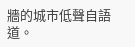牆的城市低聲自語道。